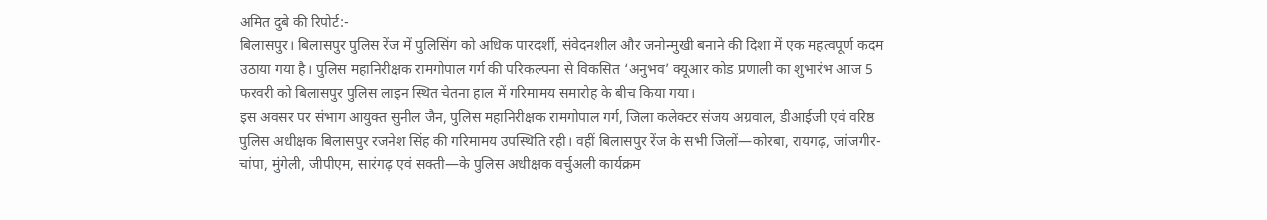अमित दुबे की रिपोर्ट:-
बिलासपुर। बिलासपुर पुलिस रेंज में पुलिसिंग को अधिक पारदर्शी, संवेदनशील और जनोन्मुखी बनाने की दिशा में एक महत्वपूर्ण कदम उठाया गया है। पुलिस महानिरीक्षक रामगोपाल गर्ग की परिकल्पना से विकसित ‘अनुभव’ क्यूआर कोड प्रणाली का शुभारंभ आज 5 फरवरी को बिलासपुर पुलिस लाइन स्थित चेतना हाल में गरिमामय समारोह के बीच किया गया।
इस अवसर पर संभाग आयुक्त सुनील जैन, पुलिस महानिरीक्षक रामगोपाल गर्ग, जिला कलेक्टर संजय अग्रवाल, डीआईजी एवं वरिष्ठ पुलिस अधीक्षक बिलासपुर रजनेश सिंह की गरिमामय उपस्थिति रही। वहीं बिलासपुर रेंज के सभी जिलों—कोरबा, रायगढ़, जांजगीर-चांपा, मुंगेली, जीपीएम, सारंगढ़ एवं सक्ती—के पुलिस अधीक्षक वर्चुअली कार्यक्रम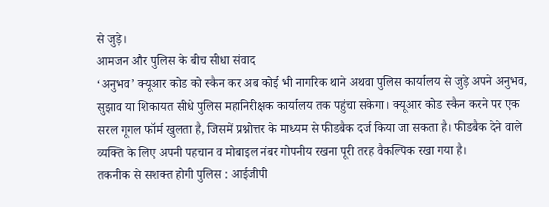से जुड़े।
आमजन और पुलिस के बीच सीधा संवाद
‘अनुभव’ क्यूआर कोड को स्कैन कर अब कोई भी नागरिक थाने अथवा पुलिस कार्यालय से जुड़े अपने अनुभव, सुझाव या शिकायत सीधे पुलिस महानिरीक्षक कार्यालय तक पहुंचा सकेगा। क्यूआर कोड स्कैन करने पर एक सरल गूगल फॉर्म खुलता है, जिसमें प्रश्नोत्तर के माध्यम से फीडबैक दर्ज किया जा सकता है। फीडबैक देने वाले व्यक्ति के लिए अपनी पहचान व मोबाइल नंबर गोपनीय रखना पूरी तरह वैकल्पिक रखा गया है।
तकनीक से सशक्त होगी पुलिस : आईजीपी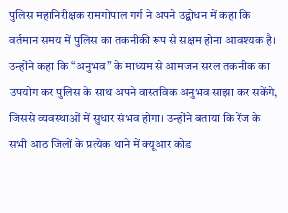पुलिस महानिरीक्षक रामगोपाल गर्ग ने अपने उद्बोधन में कहा कि वर्तमान समय में पुलिस का तकनीकी रूप से सक्षम होना आवश्यक है। उन्होंने कहा कि “अनुभव” के माध्यम से आमजन सरल तकनीक का उपयोग कर पुलिस के साथ अपने वास्तविक अनुभव साझा कर सकेंगे, जिससे व्यवस्थाओं में सुधार संभव होगा। उन्होंने बताया कि रेंज के सभी आठ जिलों के प्रत्येक थाने में क्यूआर कोड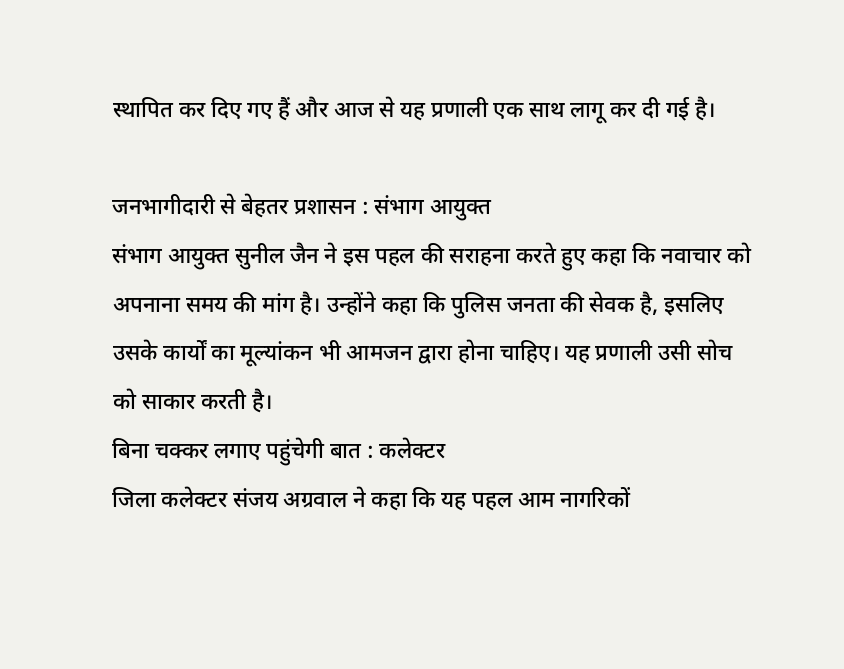स्थापित कर दिए गए हैं और आज से यह प्रणाली एक साथ लागू कर दी गई है।

जनभागीदारी से बेहतर प्रशासन : संभाग आयुक्त
संभाग आयुक्त सुनील जैन ने इस पहल की सराहना करते हुए कहा कि नवाचार को अपनाना समय की मांग है। उन्होंने कहा कि पुलिस जनता की सेवक है, इसलिए उसके कार्यों का मूल्यांकन भी आमजन द्वारा होना चाहिए। यह प्रणाली उसी सोच को साकार करती है।
बिना चक्कर लगाए पहुंचेगी बात : कलेक्टर
जिला कलेक्टर संजय अग्रवाल ने कहा कि यह पहल आम नागरिकों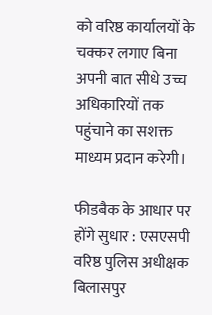को वरिष्ठ कार्यालयों के चक्कर लगाए बिना अपनी बात सीधे उच्च अधिकारियों तक पहुंचाने का सशक्त माध्यम प्रदान करेगी।

फीडबैक के आधार पर होंगे सुधार : एसएसपी
वरिष्ठ पुलिस अधीक्षक बिलासपुर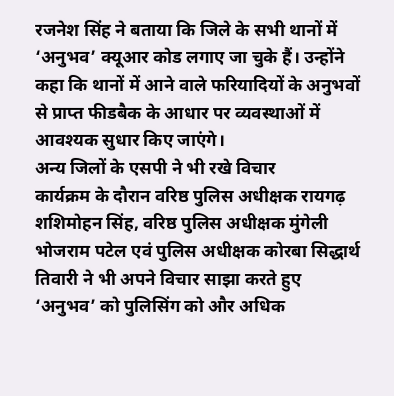रजनेश सिंह ने बताया कि जिले के सभी थानों में ‘अनुभव’ क्यूआर कोड लगाए जा चुके हैं। उन्होंने कहा कि थानों में आने वाले फरियादियों के अनुभवों से प्राप्त फीडबैक के आधार पर व्यवस्थाओं में आवश्यक सुधार किए जाएंगे।
अन्य जिलों के एसपी ने भी रखे विचार
कार्यक्रम के दौरान वरिष्ठ पुलिस अधीक्षक रायगढ़ शशिमोहन सिंह, वरिष्ठ पुलिस अधीक्षक मुंगेली भोजराम पटेल एवं पुलिस अधीक्षक कोरबा सिद्धार्थ तिवारी ने भी अपने विचार साझा करते हुए ‘अनुभव’ को पुलिसिंग को और अधिक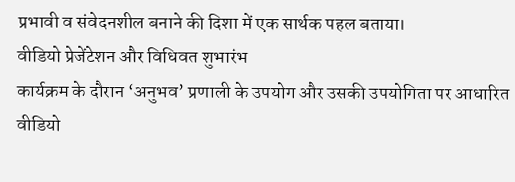प्रभावी व संवेदनशील बनाने की दिशा में एक सार्थक पहल बताया।
वीडियो प्रेजेंटेशन और विधिवत शुभारंभ
कार्यक्रम के दौरान ‘अनुभव’ प्रणाली के उपयोग और उसकी उपयोगिता पर आधारित वीडियो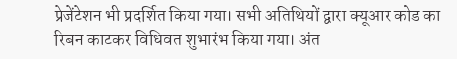प्रेजेंटेशन भी प्रदर्शित किया गया। सभी अतिथियों द्वारा क्यूआर कोड का रिबन काटकर विधिवत शुभारंभ किया गया। अंत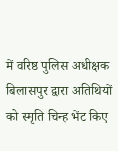में वरिष्ठ पुलिस अधीक्षक बिलासपुर द्वारा अतिथियों को स्मृति चिन्ह भेंट किए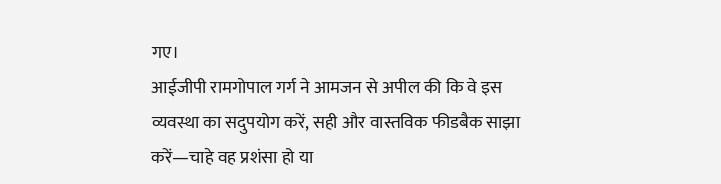गए।
आईजीपी रामगोपाल गर्ग ने आमजन से अपील की कि वे इस व्यवस्था का सदुपयोग करें, सही और वास्तविक फीडबैक साझा करें—चाहे वह प्रशंसा हो या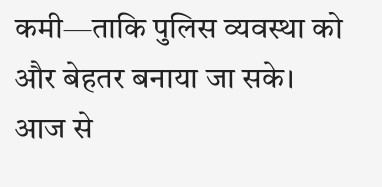कमी—ताकि पुलिस व्यवस्था को और बेहतर बनाया जा सके।
आज से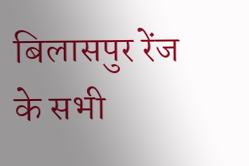बिलासपुर रेंज के सभी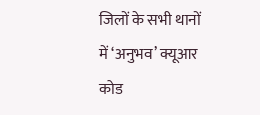जिलों के सभी थानों में ‘अनुभव’ क्यूआर कोड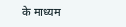के माध्यम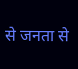से जनता से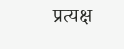प्रत्यक्ष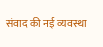संवाद की नई व्यवस्था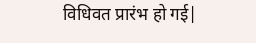विधिवत प्रारंभ हो गई|